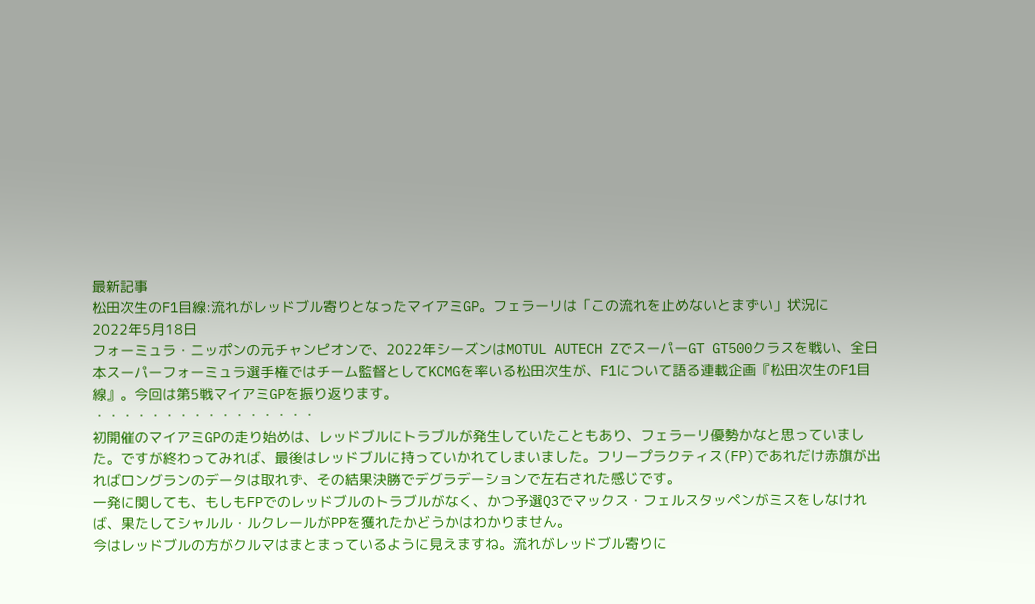最新記事
松田次生のF1目線:流れがレッドブル寄りとなったマイアミGP。フェラーリは「この流れを止めないとまずい」状況に
2022年5月18日
フォーミュラ・ニッポンの元チャンピオンで、2022年シーズンはMOTUL AUTECH ZでスーパーGT GT500クラスを戦い、全日本スーパーフォーミュラ選手権ではチーム監督としてKCMGを率いる松田次生が、F1について語る連載企画『松田次生のF1目線』。今回は第5戦マイアミGPを振り返ります。
・・・・・・・・・・・・・・・・
初開催のマイアミGPの走り始めは、レッドブルにトラブルが発生していたこともあり、フェラーリ優勢かなと思っていました。ですが終わってみれば、最後はレッドブルに持っていかれてしまいました。フリープラクティス(FP)であれだけ赤旗が出ればロングランのデータは取れず、その結果決勝でデグラデーションで左右された感じです。
一発に関しても、もしもFPでのレッドブルのトラブルがなく、かつ予選Q3でマックス・フェルスタッペンがミスをしなければ、果たしてシャルル・ルクレールがPPを獲れたかどうかはわかりません。
今はレッドブルの方がクルマはまとまっているように見えますね。流れがレッドブル寄りに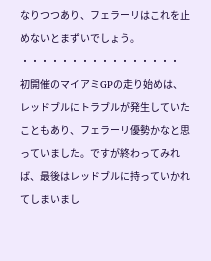なりつつあり、フェラーリはこれを止めないとまずいでしょう。
・・・・・・・・・・・・・・・・
初開催のマイアミGPの走り始めは、レッドブルにトラブルが発生していたこともあり、フェラーリ優勢かなと思っていました。ですが終わってみれば、最後はレッドブルに持っていかれてしまいまし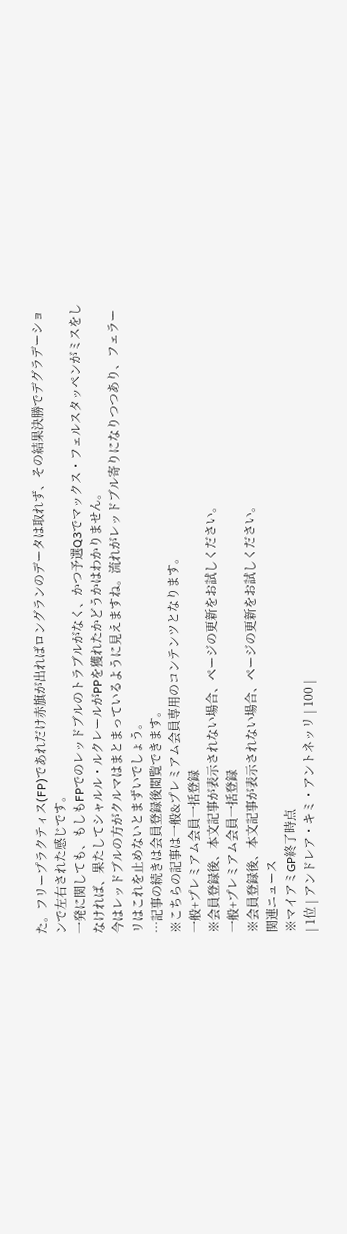た。フリープラクティス(FP)であれだけ赤旗が出ればロングランのデータは取れず、その結果決勝でデグラデーションで左右された感じです。
一発に関しても、もしもFPでのレッドブルのトラブルがなく、かつ予選Q3でマックス・フェルスタッペンがミスをしなければ、果たしてシャルル・ルクレールがPPを獲れたかどうかはわかりません。
今はレッドブルの方がクルマはまとまっているように見えますね。流れがレッドブル寄りになりつつあり、フェラーリはこれを止めないとまずいでしょう。
…記事の続きは会員登録後閲覧できます。
※こちらの記事は一般&プレミアム会員専用のコンテンツとなります。
一般+プレミアム会員一括登録
※会員登録後、本文記事が表示されない場合、ページの更新をお試しください。
一般+プレミアム会員一括登録
※会員登録後、本文記事が表示されない場合、ページの更新をお試しください。
関連ニュース
※マイアミGP終了時点
| 1位 | アンドレア・キミ・アントネッリ | 100 |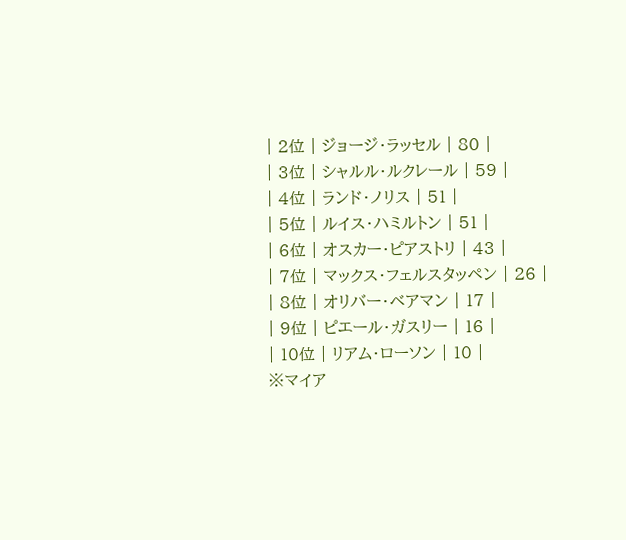| 2位 | ジョージ・ラッセル | 80 |
| 3位 | シャルル・ルクレール | 59 |
| 4位 | ランド・ノリス | 51 |
| 5位 | ルイス・ハミルトン | 51 |
| 6位 | オスカー・ピアストリ | 43 |
| 7位 | マックス・フェルスタッペン | 26 |
| 8位 | オリバー・ベアマン | 17 |
| 9位 | ピエール・ガスリー | 16 |
| 10位 | リアム・ローソン | 10 |
※マイア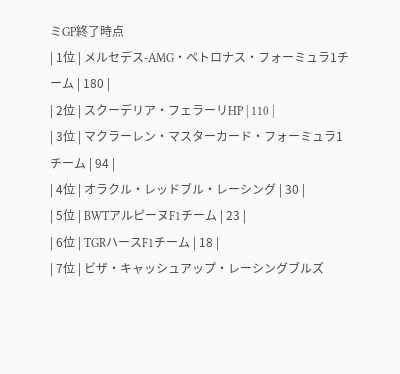ミGP終了時点
| 1位 | メルセデス-AMG・ペトロナス・フォーミュラ1チーム | 180 |
| 2位 | スクーデリア・フェラーリHP | 110 |
| 3位 | マクラーレン・マスターカード・フォーミュラ1チーム | 94 |
| 4位 | オラクル・レッドブル・レーシング | 30 |
| 5位 | BWTアルピーヌF1チーム | 23 |
| 6位 | TGRハースF1チーム | 18 |
| 7位 | ビザ・キャッシュアップ・レーシングブルズ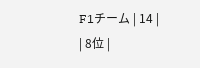F1チーム | 14 |
| 8位 |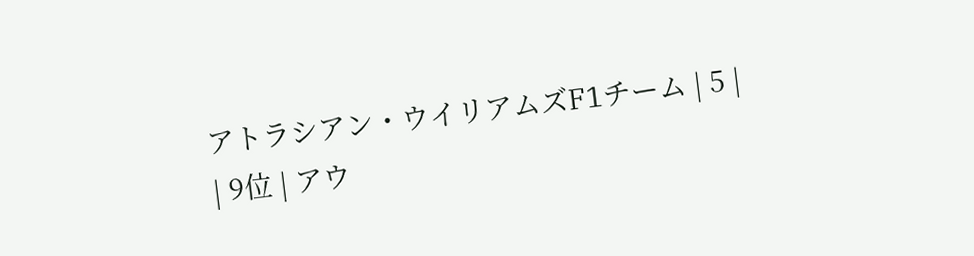アトラシアン・ウイリアムズF1チーム | 5 |
| 9位 | アウ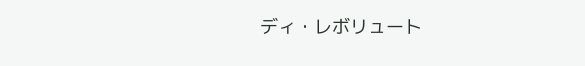ディ・レボリュート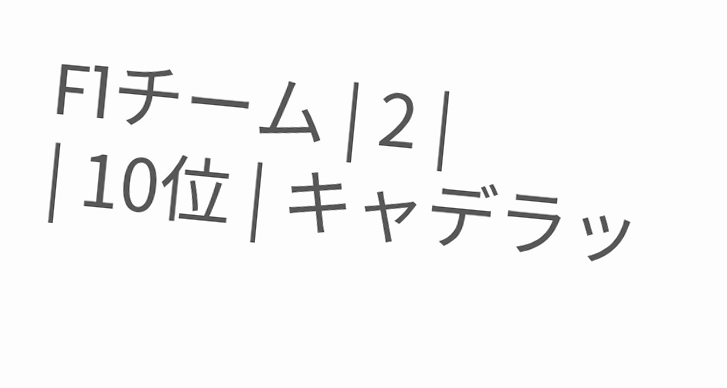F1チーム | 2 |
| 10位 | キャデラッ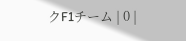クF1チーム | 0 |